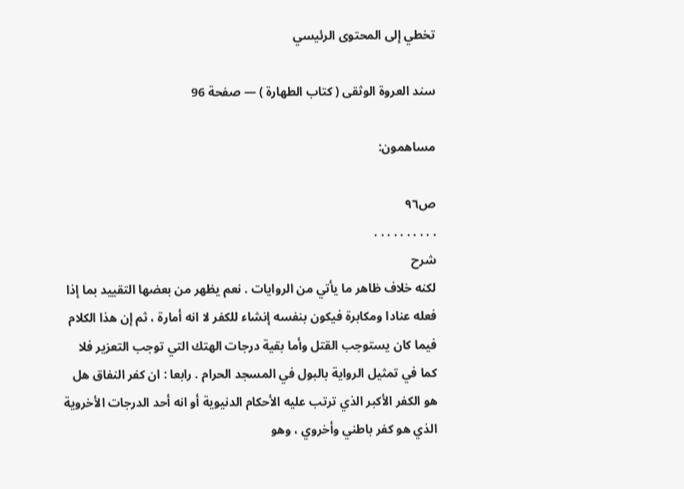تخطي إلى المحتوى الرئيسي

سند العروة الوثقى ( كتاب الطهارة ) — صفحة 96

مساهمون:

ص٩٦
. . . . . . . . . .
شرح
لكنه خلاف ظاهر ما يأتي من الروايات . نعم يظهر من بعضها التقييد بما إذا فعله عنادا ومكابرة فيكون بنفسه إنشاء للكفر لا انه أمارة ، ثم إن هذا الكلام فيما كان يستوجب القتل وأما بقية درجات الهتك التي توجب التعزير فلا كما في تمثيل الرواية بالبول في المسجد الحرام . رابعا : ان كفر النفاق هل هو الكفر الأكبر الذي ترتب عليه الأحكام الدنيوية أو انه أحد الدرجات الأخروية الذي هو كفر باطني وأخروي ، وهو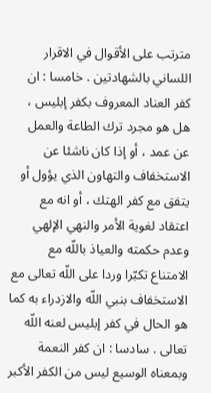مترتب على الأقوال في الاقرار اللساني بالشهادتين . خامسا : ان كفر العناد المعروف بكفر إبليس ، هل هو مجرد ترك الطاعة والعمل عن عمد ، أو إذا كان ناشئا عن الاستخفاف والتهاون الذي يؤول أو يتفق مع كفر الهتك ، أو انه مع اعتقاد لغوية الأمر والنهي الإلهي وعدم حكمته والعياذ باللّه مع الامتناع تكبّرا وردا على اللّه تعالى مع الاستخفاف بنبي اللّه والازدراء به كما هو الحال في كفر إبليس لعنه اللّه تعالى . سادسا : ان كفر النعمة وبمعناه الوسيع ليس من الكفر الأكبر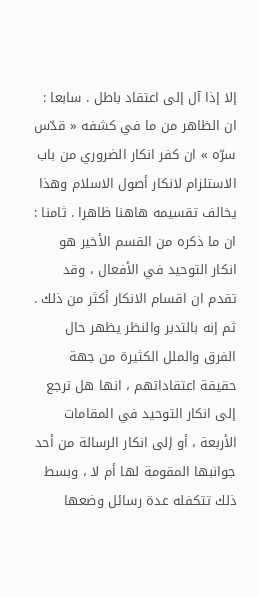إلا إذا آل إلى اعتقاد باطل . سابعا : ان الظاهر من ما في كشفه « قدّس سرّه » ان كفر انكار الضروري من باب الاستلزام لانكار أصول الاسلام وهذا يخالف تقسيمه هاهنا ظاهرا . ثامنا : ان ما ذكره من القسم الأخير هو انكار التوحيد في الأفعال ، وقد تقدم ان اقسام الانكار أكثر من ذلك . ثم إنه بالتدبر والنظر يظهر حال الفرق والملل الكثيرة من جهة حقيقة اعتقاداتهم ، انها هل ترجع إلى انكار التوحيد في المقامات الأربعة ، أو إلى انكار الرسالة من أحد جوانبها المقومة لها أم لا ، وبسط ذلك تتكفله عدة رسائل وضعها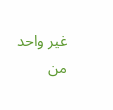غير واحد من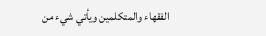الفقهاء والمتكلمين ويأتي شيء من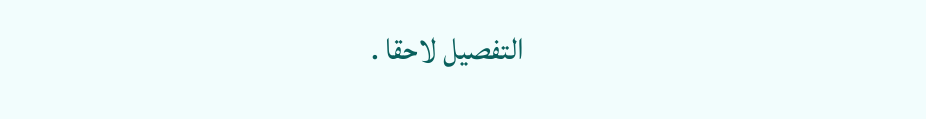التفصيل لاحقا .